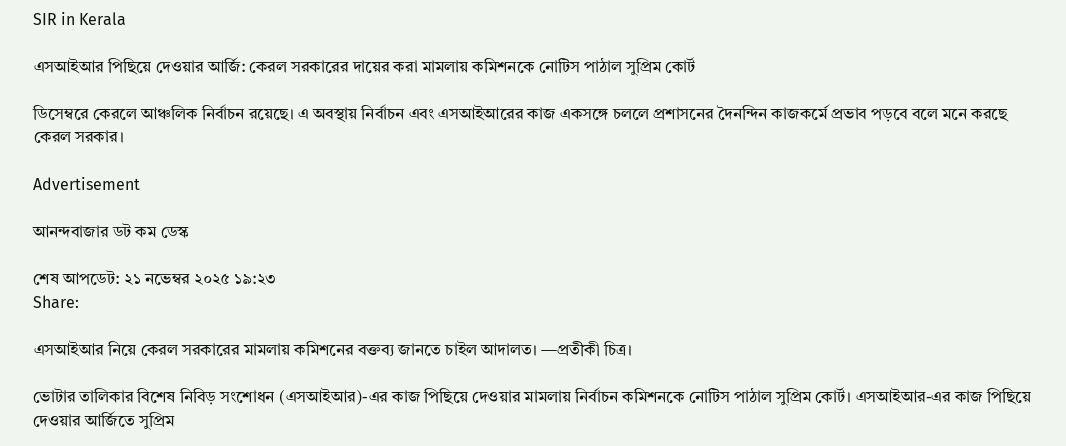SIR in Kerala

এসআইআর পিছিয়ে দেওয়ার আর্জি: কেরল সরকারের দায়ের করা মামলায় কমিশনকে নোটিস পাঠাল সুপ্রিম কোর্ট

ডিসেম্বরে কেরলে আঞ্চলিক নির্বাচন রয়েছে। এ অবস্থায় নির্বাচন এবং এসআইআরের কাজ একসঙ্গে চললে প্রশাসনের দৈনন্দিন কাজকর্মে প্রভাব পড়বে বলে মনে করছে কেরল সরকার।

Advertisement

আনন্দবাজার ডট কম ডেস্ক

শেষ আপডেট: ২১ নভেম্বর ২০২৫ ১৯:২৩
Share:

এসআইআর নিয়ে কেরল সরকারের মামলায় কমিশনের বক্তব্য জানতে চাইল আদালত। —প্রতীকী চিত্র।

ভোটার তালিকার বিশেষ নিবিড় সংশোধন (এসআইআর)-এর কাজ পিছিয়ে দেওয়ার মামলায় নির্বাচন কমিশনকে নোটিস পাঠাল সুপ্রিম কোর্ট। এসআইআর-এর কাজ পিছিয়ে দেওয়ার আর্জিতে সুপ্রিম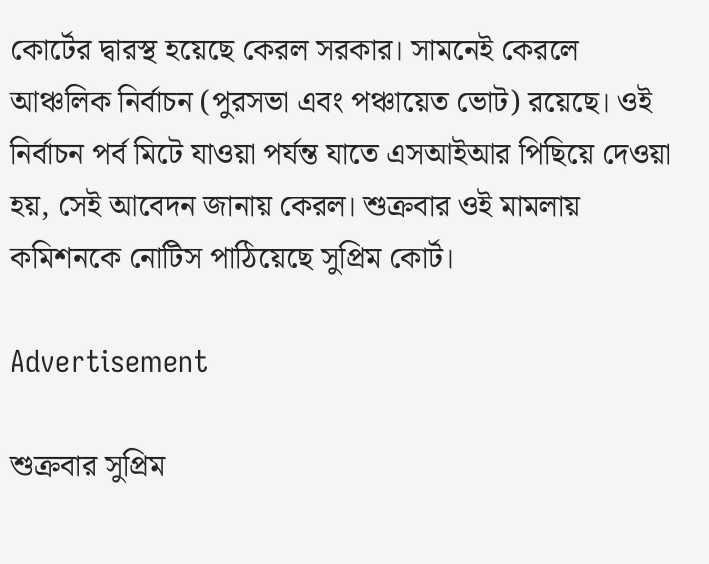কোর্টের দ্বারস্থ হয়েছে কেরল সরকার। সামনেই কেরলে আঞ্চলিক নির্বাচন (পুরসভা এবং পঞ্চায়েত ভোট) রয়েছে। ওই নির্বাচন পর্ব মিটে যাওয়া পর্যন্ত যাতে এসআইআর পিছিয়ে দেওয়া হয়, সেই আবেদন জানায় কেরল। শুক্রবার ওই মামলায় কমিশনকে নোটিস পাঠিয়েছে সুপ্রিম কোর্ট।

Advertisement

শুক্রবার সুপ্রিম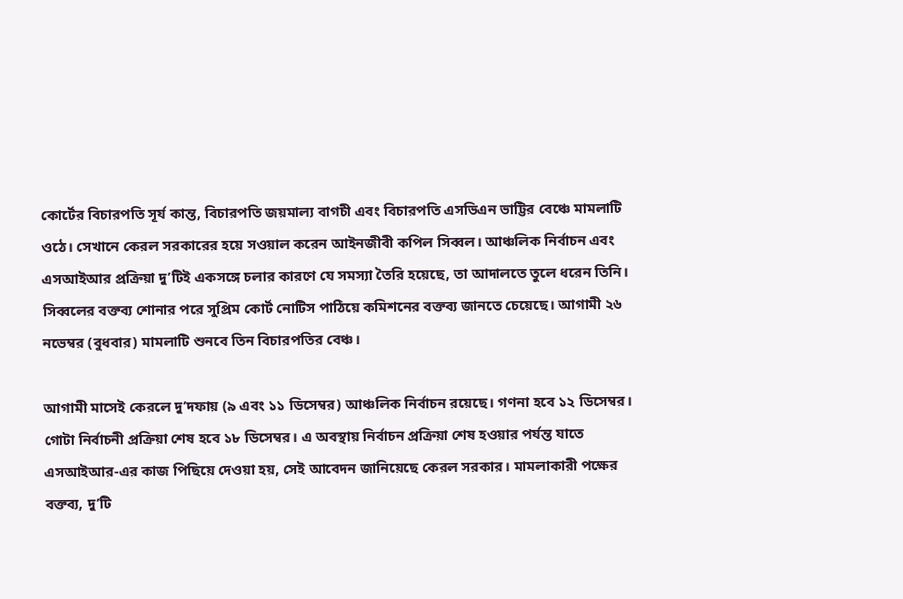কোর্টের বিচারপতি সূর্য কান্ত, বিচারপতি জয়মাল্য বাগচী এবং বিচারপতি এসভিএন ভাট্টির বেঞ্চে মামলাটি ওঠে। সেখানে কেরল সরকারের হয়ে সওয়াল করেন আইনজীবী কপিল সিব্বল। আঞ্চলিক নির্বাচন এবং এসআইআর প্রক্রিয়া দু’টিই একসঙ্গে চলার কারণে যে সমস্যা তৈরি হয়েছে, তা আদালতে তুলে ধরেন তিনি। সিব্বলের বক্তব্য শোনার পরে সুপ্রিম কোর্ট নোটিস পাঠিয়ে কমিশনের বক্তব্য জানতে চেয়েছে। আগামী ২৬ নভেম্বর (বুধবার) মামলাটি শুনবে তিন বিচারপতির বেঞ্চ।

আগামী মাসেই কেরলে দু’দফায় (৯ এবং ১১ ডিসেম্বর) আঞ্চলিক নির্বাচন রয়েছে। গণনা হবে ১২ ডিসেম্বর। গোটা নির্বাচনী প্রক্রিয়া শেষ হবে ১৮ ডিসেম্বর। এ অবস্থায় নির্বাচন প্রক্রিয়া শেষ হওয়ার পর্যন্ত যাতে এসআইআর-এর কাজ পিছিয়ে দেওয়া হয়, সেই আবেদন জানিয়েছে কেরল সরকার। মামলাকারী পক্ষের বক্তব্য, দু’টি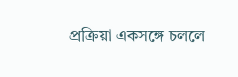প্রক্রিয়া একসঙ্গে চললে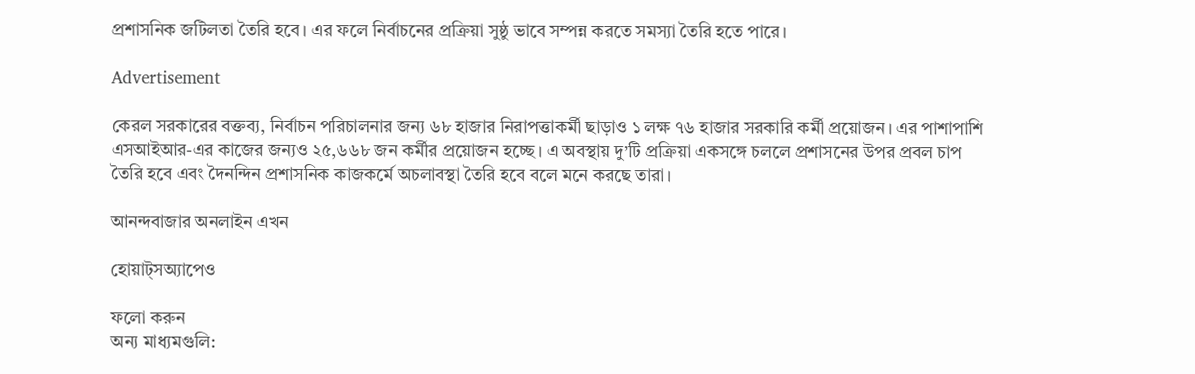প্রশাসনিক জটিলতা তৈরি হবে। এর ফলে নির্বাচনের প্রক্রিয়া সুষ্ঠু ভাবে সম্পন্ন করতে সমস্যা তৈরি হতে পারে।

Advertisement

কেরল সরকারের বক্তব্য, নির্বাচন পরিচালনার জন্য ৬৮ হাজার নিরাপত্তাকর্মী ছাড়াও ১ লক্ষ ৭৬ হাজার সরকারি কর্মী প্রয়োজন। এর পাশাপাশি এসআইআর-এর কাজের জন্যও ২৫,৬৬৮ জন কর্মীর প্রয়োজন হচ্ছে। এ অবস্থায় দু’টি প্রক্রিয়া একসঙ্গে চললে প্রশাসনের উপর প্রবল চাপ তৈরি হবে এবং দৈনন্দিন প্রশাসনিক কাজকর্মে অচলাবস্থা তৈরি হবে বলে মনে করছে তারা।

আনন্দবাজার অনলাইন এখন

হোয়াট্‌সঅ্যাপেও

ফলো করুন
অন্য মাধ্যমগুলি: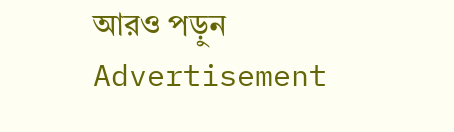আরও পড়ুন
Advertisement